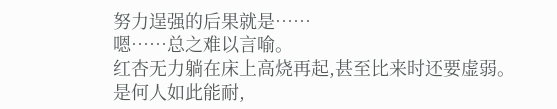努力逞强的后果就是……
嗯……总之难以言喻。
红杏无力躺在床上高烧再起,甚至比来时还要虚弱。
是何人如此能耐,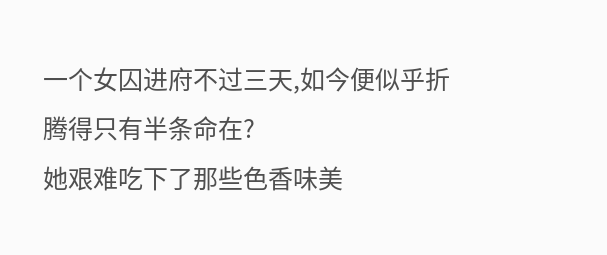一个女囚进府不过三天,如今便似乎折腾得只有半条命在?
她艰难吃下了那些色香味美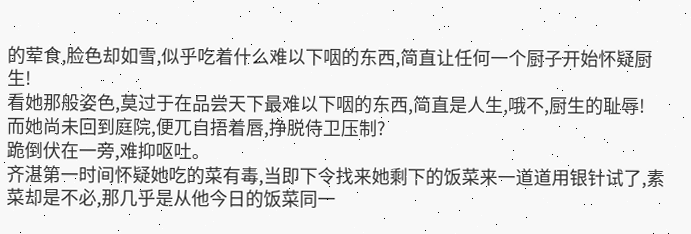的荤食,脸色却如雪,似乎吃着什么难以下咽的东西,简直让任何一个厨子开始怀疑厨生!
看她那般姿色,莫过于在品尝天下最难以下咽的东西,简直是人生,哦不,厨生的耻辱!
而她尚未回到庭院,便兀自捂着唇,挣脱侍卫压制?
跪倒伏在一旁,难抑呕吐。
齐湛第一时间怀疑她吃的菜有毒,当即下令找来她剩下的饭菜来一道道用银针试了,素菜却是不必,那几乎是从他今日的饭菜同一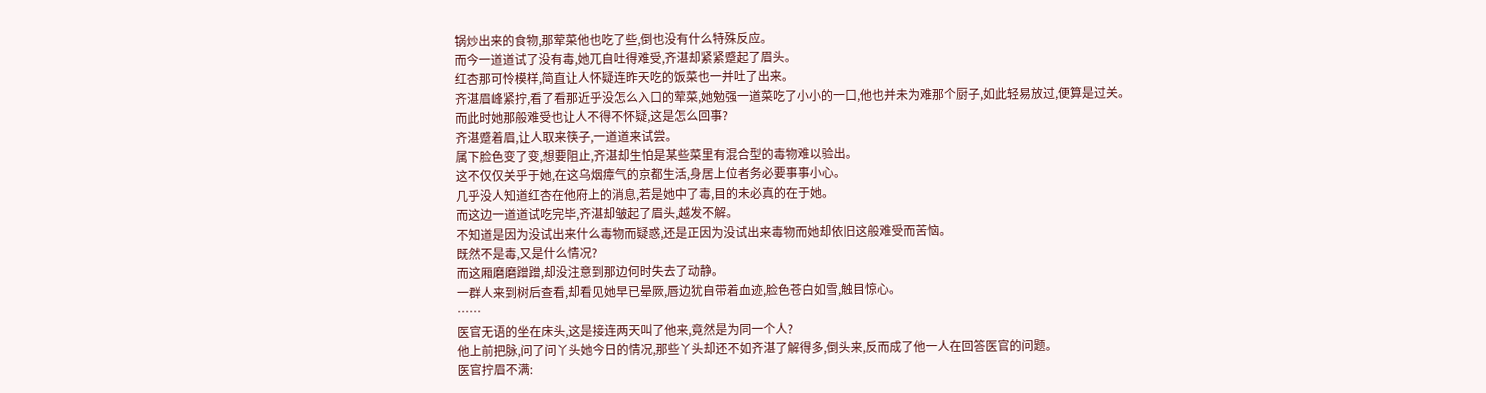锅炒出来的食物,那荤菜他也吃了些,倒也没有什么特殊反应。
而今一道道试了没有毒,她兀自吐得难受,齐湛却紧紧蹙起了眉头。
红杏那可怜模样,简直让人怀疑连昨天吃的饭菜也一并吐了出来。
齐湛眉峰紧拧,看了看那近乎没怎么入口的荤菜,她勉强一道菜吃了小小的一口,他也并未为难那个厨子,如此轻易放过,便算是过关。
而此时她那般难受也让人不得不怀疑,这是怎么回事?
齐湛蹙着眉,让人取来筷子,一道道来试尝。
属下脸色变了变,想要阻止,齐湛却生怕是某些菜里有混合型的毒物难以验出。
这不仅仅关乎于她,在这乌烟瘴气的京都生活,身居上位者务必要事事小心。
几乎没人知道红杏在他府上的消息,若是她中了毒,目的未必真的在于她。
而这边一道道试吃完毕,齐湛却皱起了眉头,越发不解。
不知道是因为没试出来什么毒物而疑惑,还是正因为没试出来毒物而她却依旧这般难受而苦恼。
既然不是毒,又是什么情况?
而这厢磨磨蹭蹭,却没注意到那边何时失去了动静。
一群人来到树后查看,却看见她早已晕厥,唇边犹自带着血迹,脸色苍白如雪,触目惊心。
……
医官无语的坐在床头,这是接连两天叫了他来,竟然是为同一个人?
他上前把脉,问了问丫头她今日的情况,那些丫头却还不如齐湛了解得多,倒头来,反而成了他一人在回答医官的问题。
医官拧眉不满: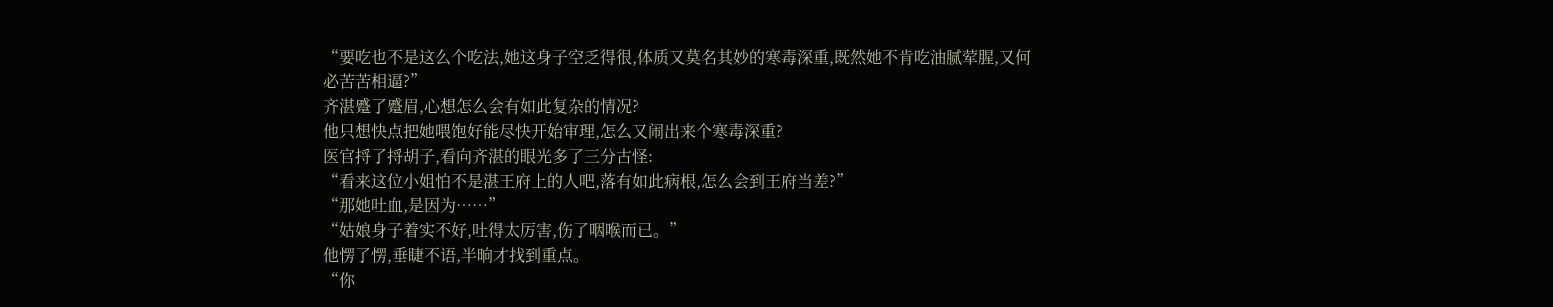“要吃也不是这么个吃法,她这身子空乏得很,体质又莫名其妙的寒毒深重,既然她不肯吃油腻荤腥,又何必苦苦相逼?”
齐湛蹙了蹙眉,心想怎么会有如此复杂的情况?
他只想快点把她喂饱好能尽快开始审理,怎么又闹出来个寒毒深重?
医官捋了捋胡子,看向齐湛的眼光多了三分古怪:
“看来这位小姐怕不是湛王府上的人吧,落有如此病根,怎么会到王府当差?”
“那她吐血,是因为……”
“姑娘身子着实不好,吐得太厉害,伤了咽喉而已。”
他愣了愣,垂睫不语,半晌才找到重点。
“你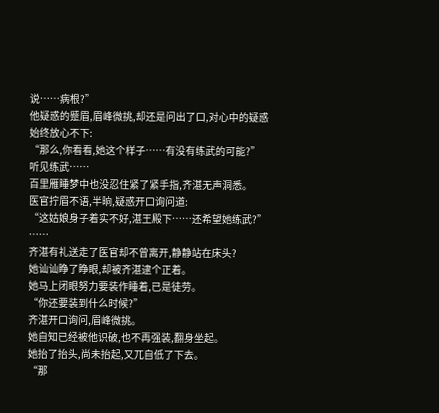说……病根?”
他疑惑的蹙眉,眉峰微挑,却还是问出了口,对心中的疑惑始终放心不下:
“那么,你看看,她这个样子……有没有练武的可能?”
听见练武……
百里雁睡梦中也没忍住紧了紧手指,齐湛无声洞悉。
医官拧眉不语,半晌,疑惑开口询问道:
“这姑娘身子着实不好,湛王殿下……还希望她练武?”
……
齐湛有礼送走了医官却不曾离开,静静站在床头?
她讪讪睁了睁眼,却被齐湛逮个正着。
她马上闭眼努力要装作睡着,已是徒劳。
“你还要装到什么时候?”
齐湛开口询问,眉峰微挑。
她自知已经被他识破,也不再强装,翻身坐起。
她抬了抬头,尚未抬起,又兀自低了下去。
“那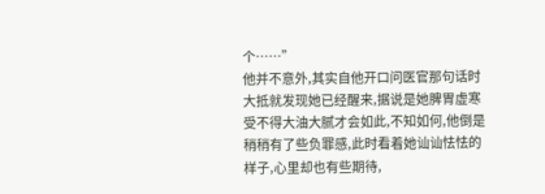个……”
他并不意外,其实自他开口问医官那句话时大抵就发现她已经醒来,据说是她脾胃虚寒受不得大油大腻才会如此,不知如何,他倒是稍稍有了些负罪感,此时看着她讪讪怯怯的样子,心里却也有些期待,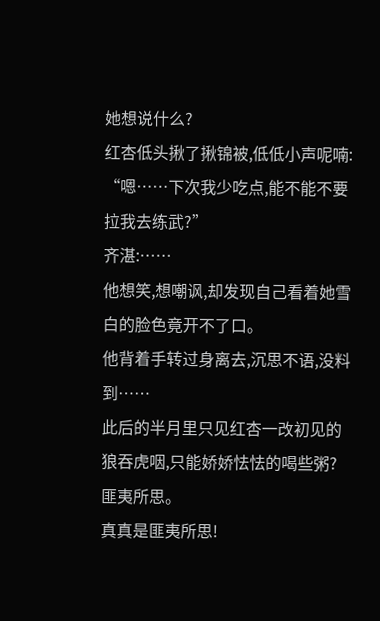她想说什么?
红杏低头揪了揪锦被,低低小声呢喃:
“嗯……下次我少吃点,能不能不要拉我去练武?”
齐湛:……
他想笑,想嘲讽,却发现自己看着她雪白的脸色竟开不了口。
他背着手转过身离去,沉思不语,没料到……
此后的半月里只见红杏一改初见的狼吞虎咽,只能娇娇怯怯的喝些粥?
匪夷所思。
真真是匪夷所思!